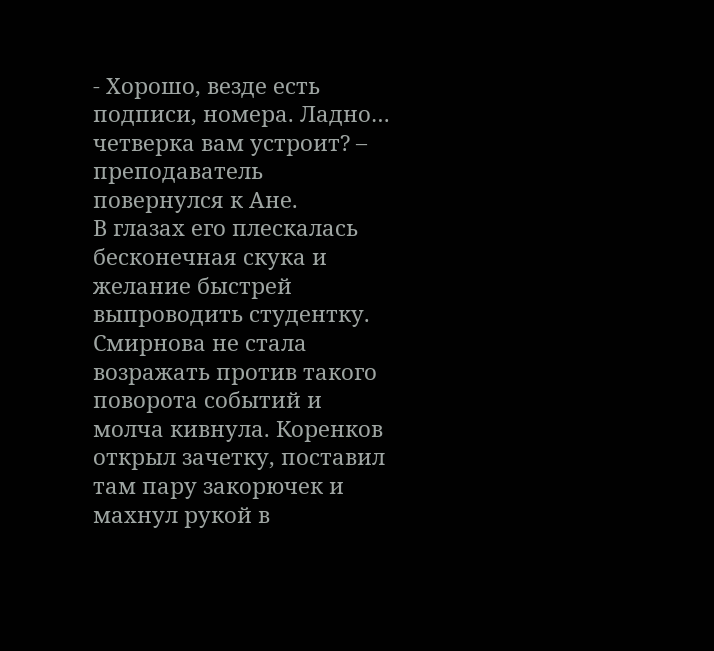- Хорошо, везде есть подписи, номера. Ладно… четверка вам устроит? – преподаватель повернулся к Ане.
В глазах его плескалась бесконечная скука и желание быстрей выпроводить студентку. Смирнова не стала возражать против такого поворота событий и молча кивнула. Коренков открыл зачетку, поставил там пару закорючек и махнул рукой в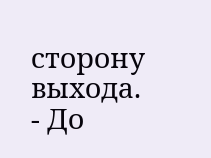сторону выхода.
- До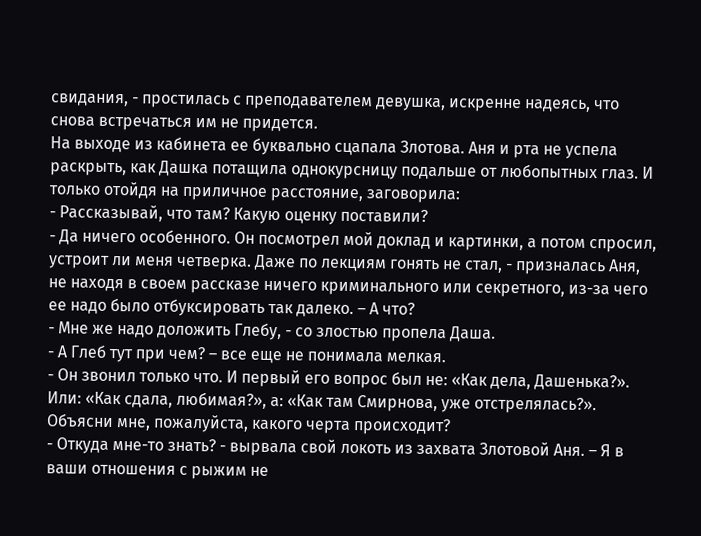свидания, - простилась с преподавателем девушка, искренне надеясь, что снова встречаться им не придется.
На выходе из кабинета ее буквально сцапала Злотова. Аня и рта не успела раскрыть, как Дашка потащила однокурсницу подальше от любопытных глаз. И только отойдя на приличное расстояние, заговорила:
- Рассказывай, что там? Какую оценку поставили?
- Да ничего особенного. Он посмотрел мой доклад и картинки, а потом спросил, устроит ли меня четверка. Даже по лекциям гонять не стал, - призналась Аня, не находя в своем рассказе ничего криминального или секретного, из-за чего ее надо было отбуксировать так далеко. – А что?
- Мне же надо доложить Глебу, - со злостью пропела Даша.
- А Глеб тут при чем? – все еще не понимала мелкая.
- Он звонил только что. И первый его вопрос был не: «Как дела, Дашенька?». Или: «Как сдала, любимая?», а: «Как там Смирнова, уже отстрелялась?». Объясни мне, пожалуйста, какого черта происходит?
- Откуда мне-то знать? - вырвала свой локоть из захвата Злотовой Аня. – Я в ваши отношения с рыжим не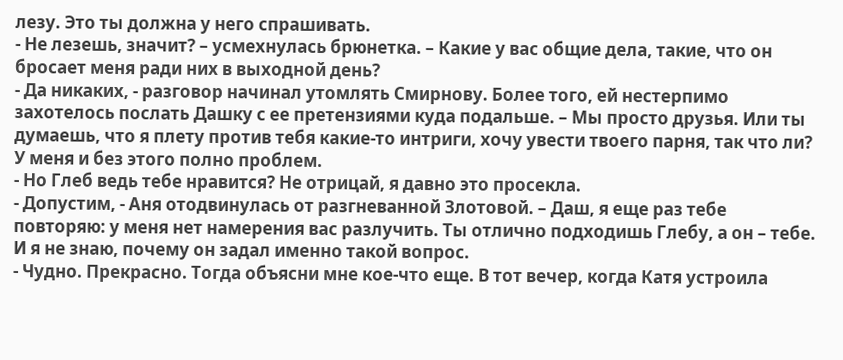лезу. Это ты должна у него спрашивать.
- Не лезешь, значит? – усмехнулась брюнетка. – Какие у вас общие дела, такие, что он бросает меня ради них в выходной день?
- Да никаких, - разговор начинал утомлять Смирнову. Более того, ей нестерпимо захотелось послать Дашку с ее претензиями куда подальше. – Мы просто друзья. Или ты думаешь, что я плету против тебя какие-то интриги, хочу увести твоего парня, так что ли? У меня и без этого полно проблем.
- Но Глеб ведь тебе нравится? Не отрицай, я давно это просекла.
- Допустим, - Аня отодвинулась от разгневанной Злотовой. – Даш, я еще раз тебе повторяю: у меня нет намерения вас разлучить. Ты отлично подходишь Глебу, а он – тебе. И я не знаю, почему он задал именно такой вопрос.
- Чудно. Прекрасно. Тогда объясни мне кое-что еще. В тот вечер, когда Катя устроила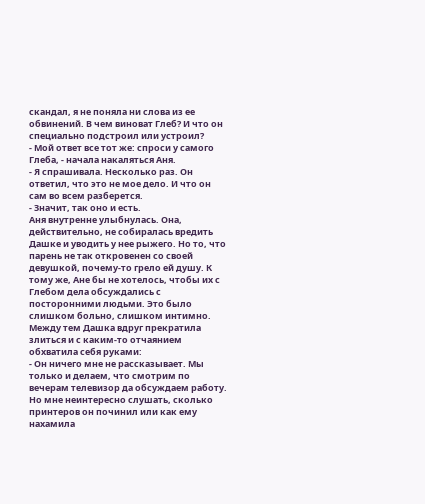скандал, я не поняла ни слова из ее обвинений. В чем виноват Глеб? И что он специально подстроил или устроил?
- Мой ответ все тот же: спроси у самого Глеба, - начала накаляться Аня.
- Я спрашивала. Несколько раз. Он ответил, что это не мое дело. И что он сам во всем разберется.
- Значит, так оно и есть.
Аня внутренне улыбнулась. Она, действительно, не собиралась вредить Дашке и уводить у нее рыжего. Но то, что парень не так откровенен со своей девушкой, почему-то грело ей душу. К тому же, Ане бы не хотелось, чтобы их с Глебом дела обсуждались с посторонними людьми. Это было слишком больно, слишком интимно.
Между тем Дашка вдруг прекратила злиться и с каким-то отчаянием обхватила себя руками:
- Он ничего мне не рассказывает. Мы только и делаем, что смотрим по вечерам телевизор да обсуждаем работу. Но мне неинтересно слушать, сколько принтеров он починил или как ему нахамила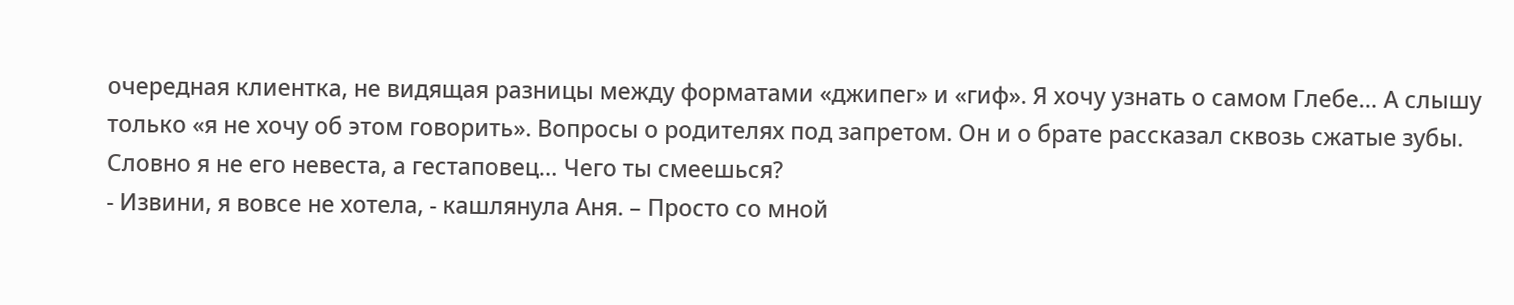очередная клиентка, не видящая разницы между форматами «джипег» и «гиф». Я хочу узнать о самом Глебе… А слышу только «я не хочу об этом говорить». Вопросы о родителях под запретом. Он и о брате рассказал сквозь сжатые зубы. Словно я не его невеста, а гестаповец… Чего ты смеешься?
- Извини, я вовсе не хотела, - кашлянула Аня. – Просто со мной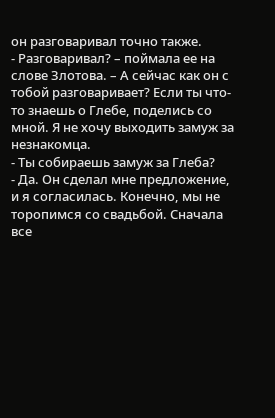он разговаривал точно также.
- Разговаривал? – поймала ее на слове Злотова. – А сейчас как он с тобой разговаривает? Если ты что-то знаешь о Глебе, поделись со мной. Я не хочу выходить замуж за незнакомца.
- Ты собираешь замуж за Глеба?
- Да. Он сделал мне предложение, и я согласилась. Конечно, мы не торопимся со свадьбой. Сначала все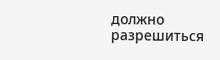должно разрешиться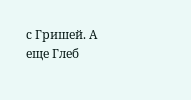с Гришей. А еще Глеб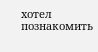хотел познакомить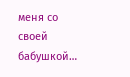меня со своей бабушкой…